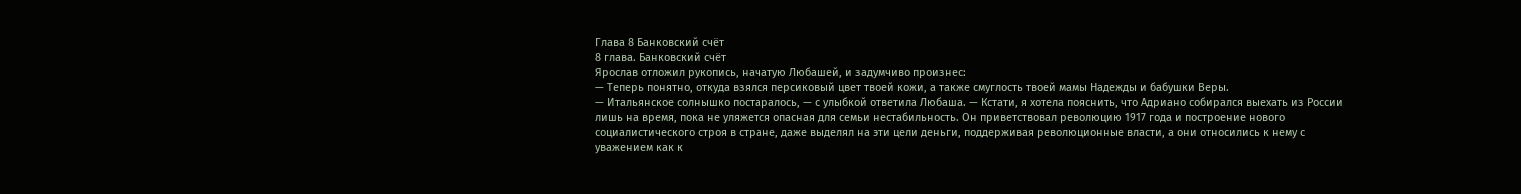Глава 8 Банковский счёт
8 глава. Банковский счёт
Ярослав отложил рукопись, начатую Любашей, и задумчиво произнес:
— Теперь понятно, откуда взялся персиковый цвет твоей кожи, а также смуглость твоей мамы Надежды и бабушки Веры.
— Итальянское солнышко постаралось, — с улыбкой ответила Любаша. — Кстати, я хотела пояснить, что Адриано собирался выехать из России лишь на время, пока не уляжется опасная для семьи нестабильность. Он приветствовал революцию 1917 года и построение нового социалистического строя в стране, даже выделял на эти цели деньги, поддерживая революционные власти, а они относились к нему с уважением как к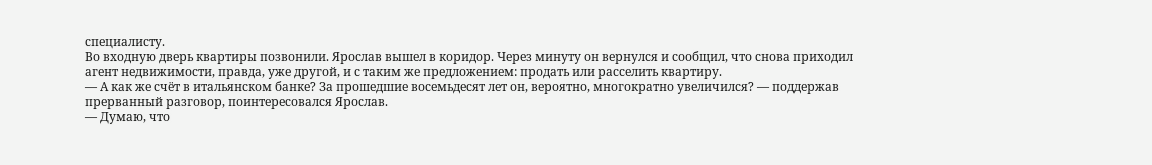специалисту.
Во входную дверь квартиры позвонили. Ярослав вышел в коридор. Через минуту он вернулся и сообщил, что снова приходил агент недвижимости, правда, уже другой, и с таким же предложением: продать или расселить квартиру.
— А как же счёт в итальянском банке? За прошедшие восемьдесят лет он, вероятно, многократно увеличился? — поддержав прерванный разговор, поинтересовался Ярослав.
— Думаю, что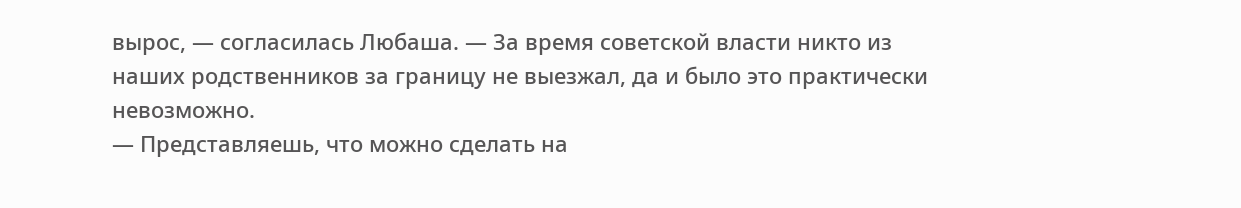вырос, — согласилась Любаша. — За время советской власти никто из наших родственников за границу не выезжал, да и было это практически невозможно.
— Представляешь, что можно сделать на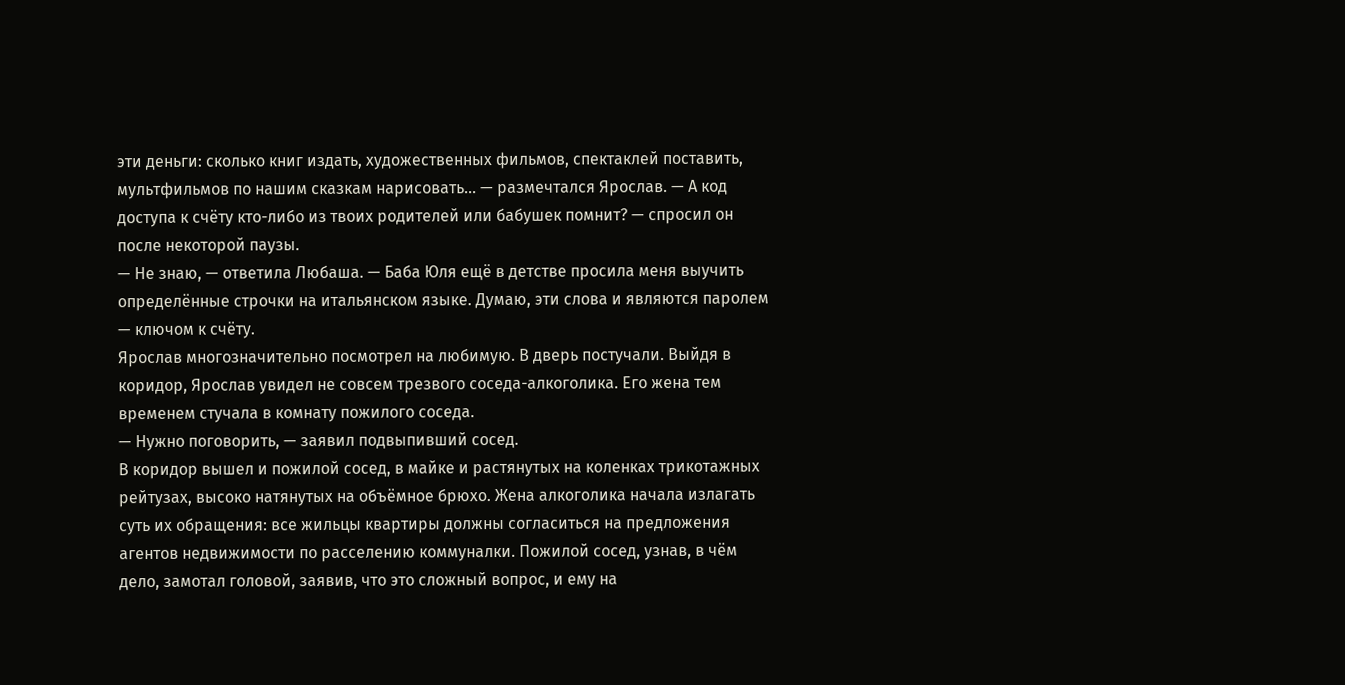эти деньги: сколько книг издать, художественных фильмов, спектаклей поставить, мультфильмов по нашим сказкам нарисовать... — размечтался Ярослав. — А код доступа к счёту кто-либо из твоих родителей или бабушек помнит? — спросил он после некоторой паузы.
— Не знаю, — ответила Любаша. — Баба Юля ещё в детстве просила меня выучить определённые строчки на итальянском языке. Думаю, эти слова и являются паролем — ключом к счёту.
Ярослав многозначительно посмотрел на любимую. В дверь постучали. Выйдя в коридор, Ярослав увидел не совсем трезвого соседа-алкоголика. Его жена тем временем стучала в комнату пожилого соседа.
— Нужно поговорить, — заявил подвыпивший сосед.
В коридор вышел и пожилой сосед, в майке и растянутых на коленках трикотажных рейтузах, высоко натянутых на объёмное брюхо. Жена алкоголика начала излагать суть их обращения: все жильцы квартиры должны согласиться на предложения агентов недвижимости по расселению коммуналки. Пожилой сосед, узнав, в чём дело, замотал головой, заявив, что это сложный вопрос, и ему на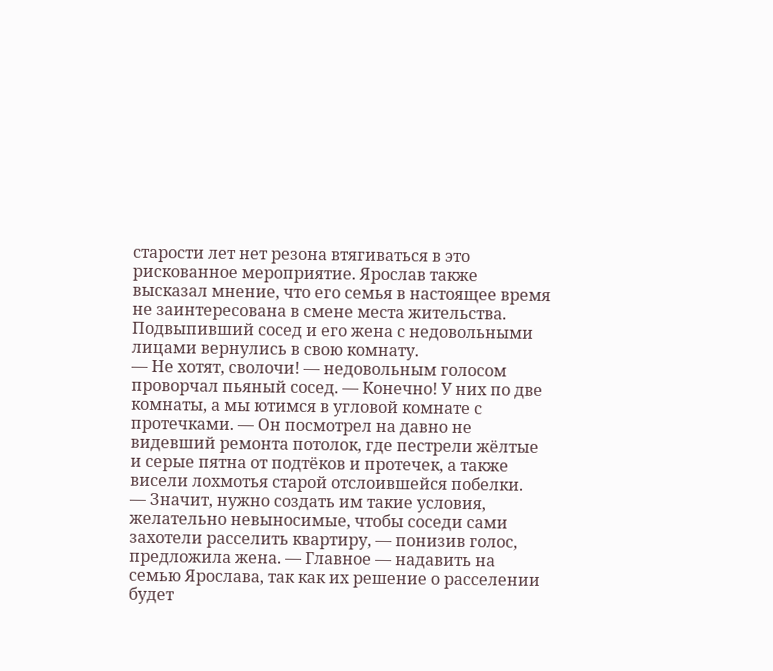старости лет нет резона втягиваться в это рискованное мероприятие. Ярослав также высказал мнение, что его семья в настоящее время не заинтересована в смене места жительства.
Подвыпивший сосед и его жена с недовольными лицами вернулись в свою комнату.
— Не хотят, сволочи! — недовольным голосом проворчал пьяный сосед. — Конечно! У них по две комнаты, а мы ютимся в угловой комнате с протечками. — Он посмотрел на давно не видевший ремонта потолок, где пестрели жёлтые и серые пятна от подтёков и протечек, а также висели лохмотья старой отслоившейся побелки.
— Значит, нужно создать им такие условия, желательно невыносимые, чтобы соседи сами захотели расселить квартиру, — понизив голос, предложила жена. — Главное — надавить на семью Ярослава, так как их решение о расселении будет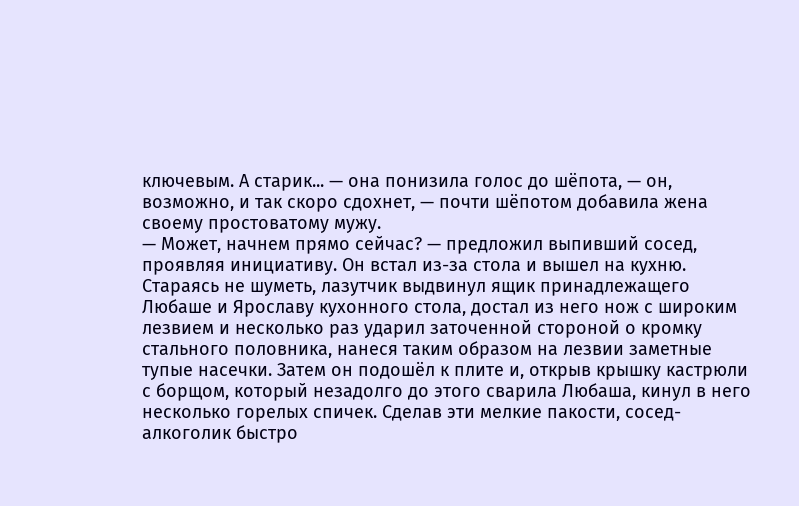ключевым. А старик... — она понизила голос до шёпота, — он, возможно, и так скоро сдохнет, — почти шёпотом добавила жена своему простоватому мужу.
— Может, начнем прямо сейчас? — предложил выпивший сосед, проявляя инициативу. Он встал из-за стола и вышел на кухню. Стараясь не шуметь, лазутчик выдвинул ящик принадлежащего Любаше и Ярославу кухонного стола, достал из него нож с широким лезвием и несколько раз ударил заточенной стороной о кромку стального половника, нанеся таким образом на лезвии заметные тупые насечки. Затем он подошёл к плите и, открыв крышку кастрюли с борщом, который незадолго до этого сварила Любаша, кинул в него несколько горелых спичек. Сделав эти мелкие пакости, сосед-алкоголик быстро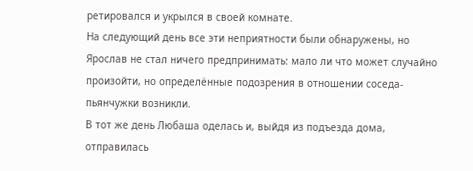ретировался и укрылся в своей комнате.
На следующий день все эти неприятности были обнаружены, но Ярослав не стал ничего предпринимать: мало ли что может случайно произойти, но определённые подозрения в отношении соседа-пьянчужки возникли.
В тот же день Любаша оделась и, выйдя из подъезда дома, отправилась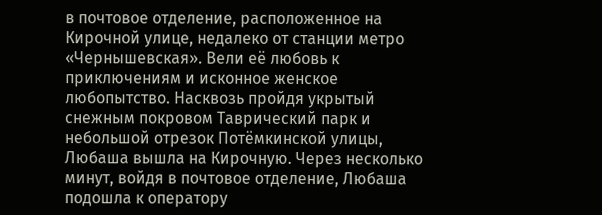в почтовое отделение, расположенное на Кирочной улице, недалеко от станции метро «Чернышевская». Вели её любовь к приключениям и исконное женское любопытство. Насквозь пройдя укрытый снежным покровом Таврический парк и небольшой отрезок Потёмкинской улицы, Любаша вышла на Кирочную. Через несколько минут, войдя в почтовое отделение, Любаша подошла к оператору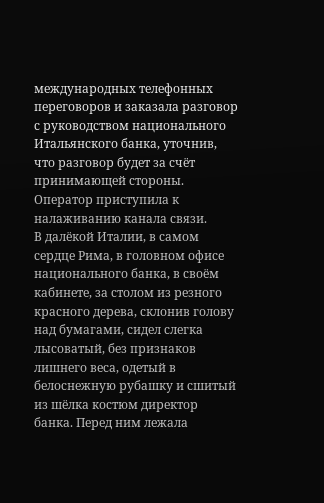международных телефонных переговоров и заказала разговор с руководством национального Итальянского банка, уточнив, что разговор будет за счёт принимающей стороны. Оператор приступила к налаживанию канала связи.
В далёкой Италии, в самом сердце Рима, в головном офисе национального банка, в своём кабинете, за столом из резного красного дерева, склонив голову над бумагами, сидел слегка лысоватый, без признаков лишнего веса, одетый в белоснежную рубашку и сшитый из шёлка костюм директор банка. Перед ним лежала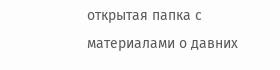открытая папка с материалами о давних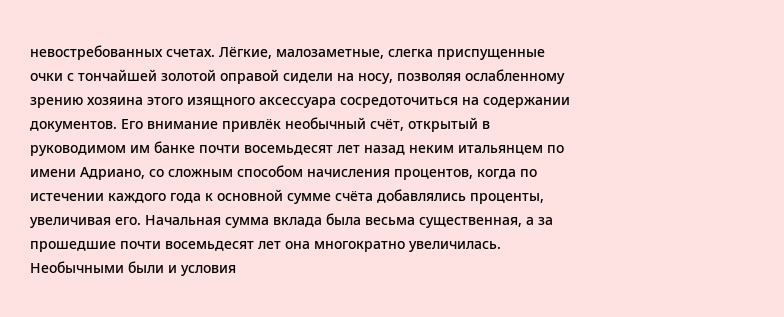невостребованных счетах. Лёгкие, малозаметные, слегка приспущенные очки с тончайшей золотой оправой сидели на носу, позволяя ослабленному зрению хозяина этого изящного аксессуара сосредоточиться на содержании документов. Его внимание привлёк необычный счёт, открытый в руководимом им банке почти восемьдесят лет назад неким итальянцем по имени Адриано, со сложным способом начисления процентов, когда по истечении каждого года к основной сумме счёта добавлялись проценты, увеличивая его. Начальная сумма вклада была весьма существенная, а за прошедшие почти восемьдесят лет она многократно увеличилась. Необычными были и условия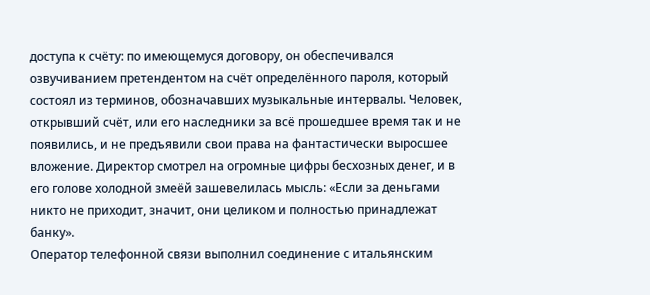доступа к счёту: по имеющемуся договору, он обеспечивался озвучиванием претендентом на счёт определённого пароля, который состоял из терминов, обозначавших музыкальные интервалы. Человек, открывший счёт, или его наследники за всё прошедшее время так и не появились, и не предъявили свои права на фантастически выросшее вложение. Директор смотрел на огромные цифры бесхозных денег, и в его голове холодной змеёй зашевелилась мысль: «Если за деньгами никто не приходит, значит, они целиком и полностью принадлежат банку».
Оператор телефонной связи выполнил соединение с итальянским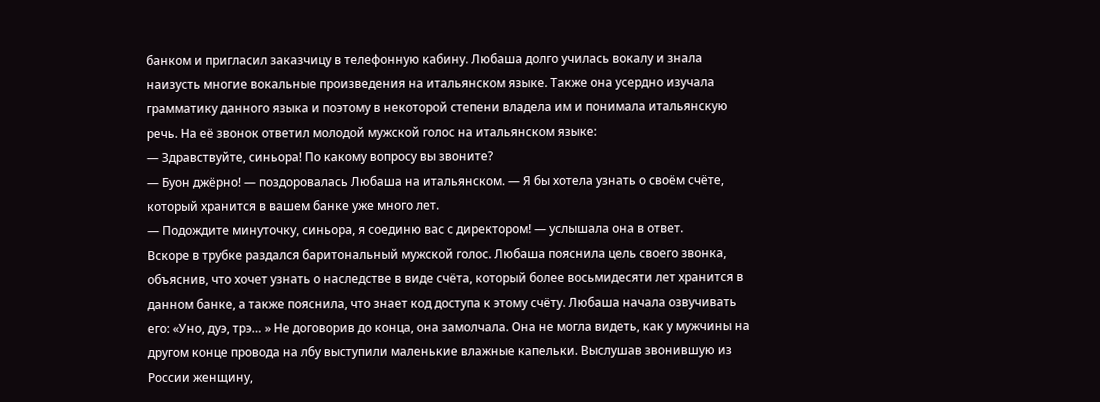банком и пригласил заказчицу в телефонную кабину. Любаша долго училась вокалу и знала наизусть многие вокальные произведения на итальянском языке. Также она усердно изучала грамматику данного языка и поэтому в некоторой степени владела им и понимала итальянскую речь. На её звонок ответил молодой мужской голос на итальянском языке:
— Здравствуйте, синьора! По какому вопросу вы звоните?
— Буон джёрно! — поздоровалась Любаша на итальянском. — Я бы хотела узнать о своём счёте, который хранится в вашем банке уже много лет.
— Подождите минуточку, синьора, я соединю вас с директором! — услышала она в ответ.
Вскоре в трубке раздался баритональный мужской голос. Любаша пояснила цель своего звонка, объяснив, что хочет узнать о наследстве в виде счёта, который более восьмидесяти лет хранится в данном банке, а также пояснила, что знает код доступа к этому счёту. Любаша начала озвучивать его: «Уно, дуэ, трэ… » Не договорив до конца, она замолчала. Она не могла видеть, как у мужчины на другом конце провода на лбу выступили маленькие влажные капельки. Выслушав звонившую из России женщину,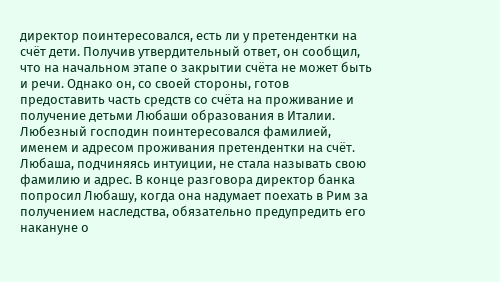директор поинтересовался, есть ли у претендентки на счёт дети. Получив утвердительный ответ, он сообщил, что на начальном этапе о закрытии счёта не может быть и речи. Однако он, со своей стороны, готов предоставить часть средств со счёта на проживание и получение детьми Любаши образования в Италии. Любезный господин поинтересовался фамилией, именем и адресом проживания претендентки на счёт. Любаша, подчиняясь интуиции, не стала называть свою фамилию и адрес. В конце разговора директор банка попросил Любашу, когда она надумает поехать в Рим за получением наследства, обязательно предупредить его накануне о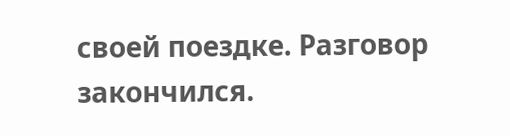своей поездке. Разговор закончился.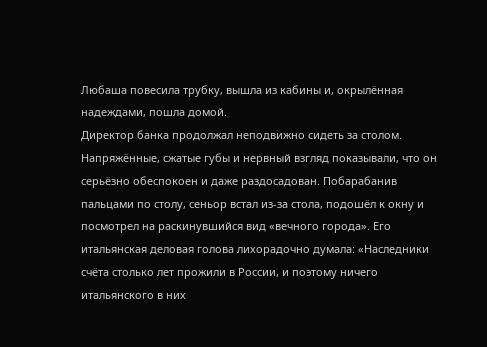Любаша повесила трубку, вышла из кабины и, окрылённая надеждами, пошла домой.
Директор банка продолжал неподвижно сидеть за столом. Напряжённые, сжатые губы и нервный взгляд показывали, что он серьёзно обеспокоен и даже раздосадован. Побарабанив пальцами по столу, сеньор встал из-за стола, подошёл к окну и посмотрел на раскинувшийся вид «вечного города». Его итальянская деловая голова лихорадочно думала: «Наследники счёта столько лет прожили в России, и поэтому ничего итальянского в них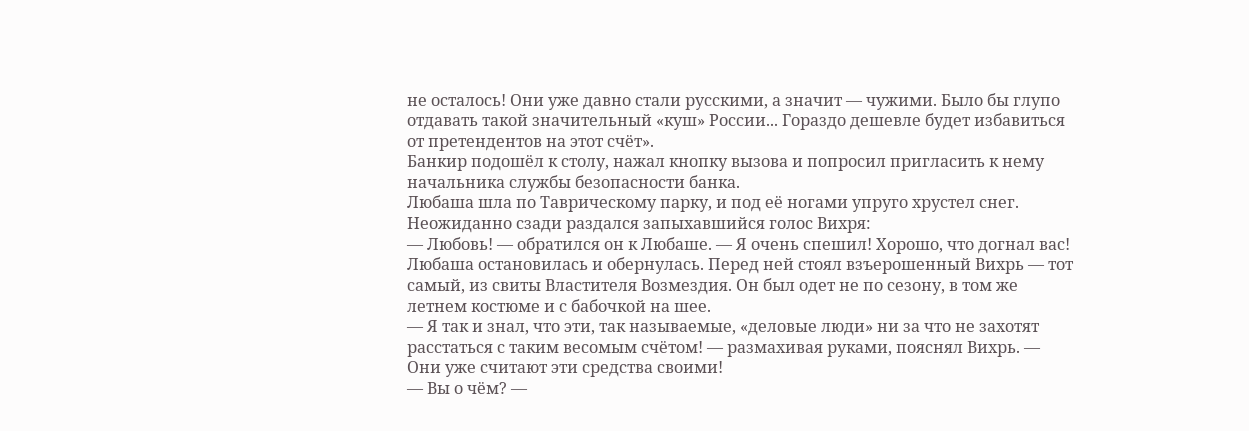не осталось! Они уже давно стали русскими, а значит — чужими. Было бы глупо отдавать такой значительный «куш» России... Гораздо дешевле будет избавиться от претендентов на этот счёт».
Банкир подошёл к столу, нажал кнопку вызова и попросил пригласить к нему начальника службы безопасности банка.
Любаша шла по Таврическому парку, и под её ногами упруго хрустел снег. Неожиданно сзади раздался запыхавшийся голос Вихря:
— Любовь! — обратился он к Любаше. — Я очень спешил! Хорошо, что догнал вас!
Любаша остановилась и обернулась. Перед ней стоял взъерошенный Вихрь — тот самый, из свиты Властителя Возмездия. Он был одет не по сезону, в том же летнем костюме и с бабочкой на шее.
— Я так и знал, что эти, так называемые, «деловые люди» ни за что не захотят расстаться с таким весомым счётом! — размахивая руками, пояснял Вихрь. — Они уже считают эти средства своими!
— Вы о чём? —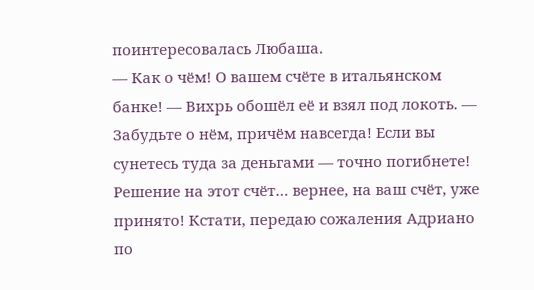поинтересовалась Любаша.
— Как о чём! О вашем счёте в итальянском банке! — Вихрь обошёл её и взял под локоть. — Забудьте о нём, причём навсегда! Если вы сунетесь туда за деньгами — точно погибнете! Решение на этот счёт… вернее, на ваш счёт, уже принято! Кстати, передаю сожаления Адриано по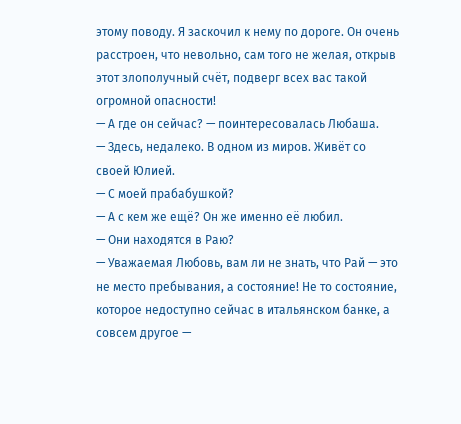этому поводу. Я заскочил к нему по дороге. Он очень расстроен, что невольно, сам того не желая, открыв этот злополучный счёт, подверг всех вас такой огромной опасности!
— А где он сейчас? — поинтересовалась Любаша.
— Здесь, недалеко. В одном из миров. Живёт со своей Юлией.
— С моей прабабушкой?
— А с кем же ещё? Он же именно её любил.
— Они находятся в Раю?
— Уважаемая Любовь, вам ли не знать, что Рай — это не место пребывания, а состояние! Не то состояние, которое недоступно сейчас в итальянском банке, а совсем другое —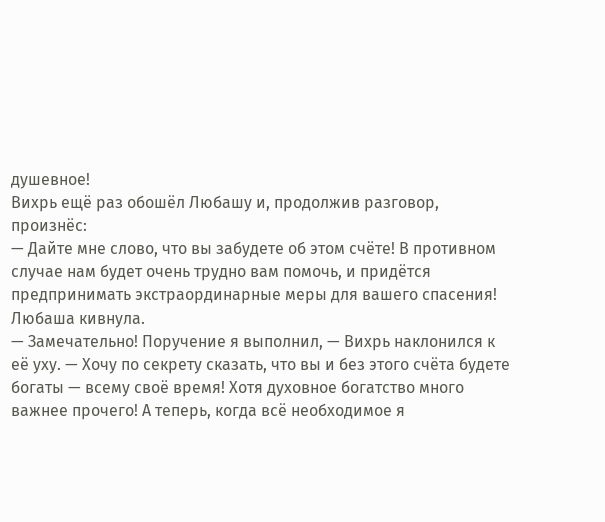душевное!
Вихрь ещё раз обошёл Любашу и, продолжив разговор, произнёс:
— Дайте мне слово, что вы забудете об этом счёте! В противном случае нам будет очень трудно вам помочь, и придётся предпринимать экстраординарные меры для вашего спасения!
Любаша кивнула.
— Замечательно! Поручение я выполнил, — Вихрь наклонился к её уху. — Хочу по секрету сказать, что вы и без этого счёта будете богаты — всему своё время! Хотя духовное богатство много важнее прочего! А теперь, когда всё необходимое я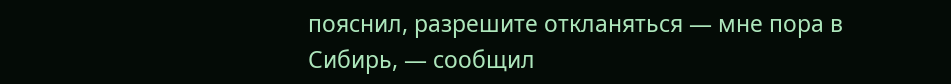пояснил, разрешите откланяться — мне пора в Сибирь, — сообщил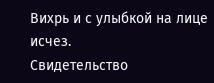Вихрь и с улыбкой на лице исчез.
Свидетельство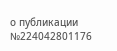о публикации №224042801176